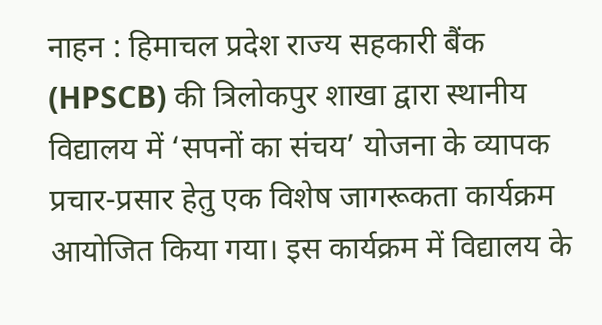नाहन : हिमाचल प्रदेश राज्य सहकारी बैंक (HPSCB) की त्रिलोकपुर शाखा द्वारा स्थानीय विद्यालय में ‘सपनों का संचय’ योजना के व्यापक प्रचार-प्रसार हेतु एक विशेष जागरूकता कार्यक्रम आयोजित किया गया। इस कार्यक्रम में विद्यालय के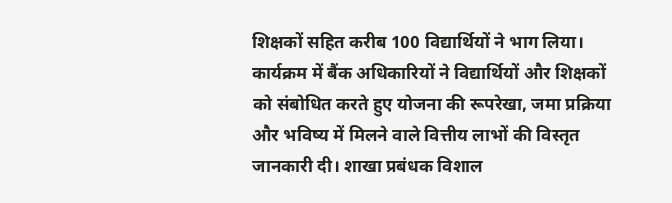शिक्षकों सहित करीब 100 विद्यार्थियों ने भाग लिया।
कार्यक्रम में बैंक अधिकारियों ने विद्यार्थियों और शिक्षकों को संबोधित करते हुए योजना की रूपरेखा, जमा प्रक्रिया और भविष्य में मिलने वाले वित्तीय लाभों की विस्तृत जानकारी दी। शाखा प्रबंधक विशाल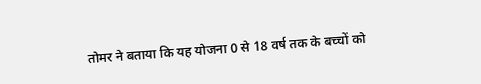तोमर ने बताया कि यह योजना 0 से 18 वर्ष तक के बच्चों को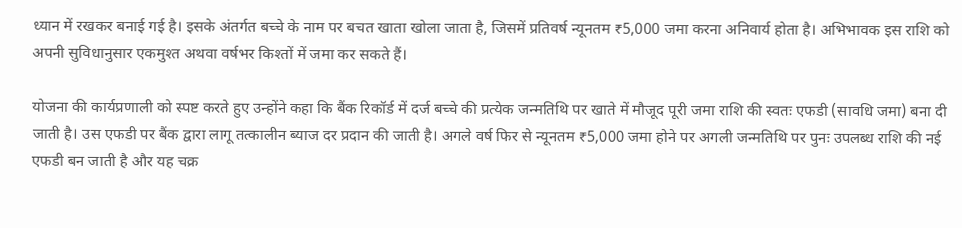ध्यान में रखकर बनाई गई है। इसके अंतर्गत बच्चे के नाम पर बचत खाता खोला जाता है, जिसमें प्रतिवर्ष न्यूनतम ₹5,000 जमा करना अनिवार्य होता है। अभिभावक इस राशि को अपनी सुविधानुसार एकमुश्त अथवा वर्षभर किश्तों में जमा कर सकते हैं।

योजना की कार्यप्रणाली को स्पष्ट करते हुए उन्होंने कहा कि बैंक रिकॉर्ड में दर्ज बच्चे की प्रत्येक जन्मतिथि पर खाते में मौजूद पूरी जमा राशि की स्वतः एफडी (सावधि जमा) बना दी जाती है। उस एफडी पर बैंक द्वारा लागू तत्कालीन ब्याज दर प्रदान की जाती है। अगले वर्ष फिर से न्यूनतम ₹5,000 जमा होने पर अगली जन्मतिथि पर पुनः उपलब्ध राशि की नई एफडी बन जाती है और यह चक्र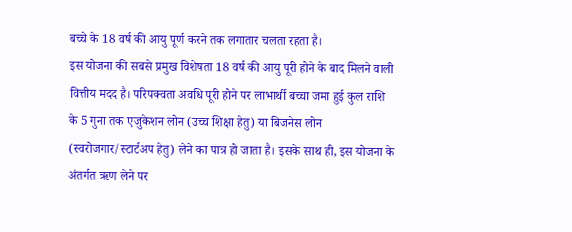बच्चे के 18 वर्ष की आयु पूर्ण करने तक लगातार चलता रहता है।
इस योजना की सबसे प्रमुख विशेषता 18 वर्ष की आयु पूरी होने के बाद मिलने वाली वित्तीय मदद है। परिपक्वता अवधि पूरी होने पर लाभार्थी बच्चा जमा हुई कुल राशि के 5 गुना तक एजुकेशन लोन (उच्च शिक्षा हेतु) या बिजनेस लोन (स्वरोजगार/स्टार्टअप हेतु) लेने का पात्र हो जाता है। इसके साथ ही, इस योजना के अंतर्गत ऋण लेने पर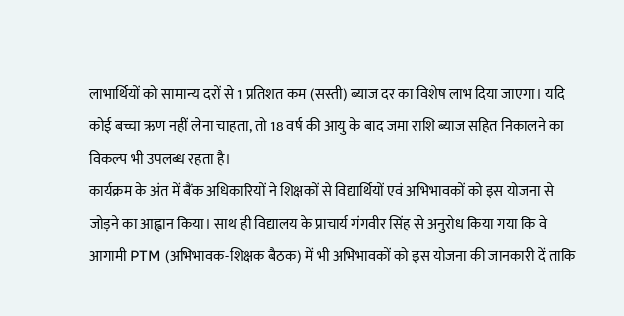लाभार्थियों को सामान्य दरों से 1 प्रतिशत कम (सस्ती) ब्याज दर का विशेष लाभ दिया जाएगा। यदि कोई बच्चा ऋण नहीं लेना चाहता, तो 18 वर्ष की आयु के बाद जमा राशि ब्याज सहित निकालने का विकल्प भी उपलब्ध रहता है।
कार्यक्रम के अंत में बैंक अधिकारियों ने शिक्षकों से विद्यार्थियों एवं अभिभावकों को इस योजना से जोड़ने का आह्वान किया। साथ ही विद्यालय के प्राचार्य गंगवीर सिंह से अनुरोध किया गया कि वे आगामी PTM (अभिभावक-शिक्षक बैठक) में भी अभिभावकों को इस योजना की जानकारी दें ताकि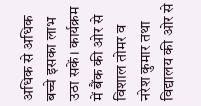अधिक से अधिक बच्चे इसका लाभ उठा सकें। कार्यक्रम में बैंक की ओर से विशाल तोमर व नरेश कुमार तथा विद्यालय की ओर से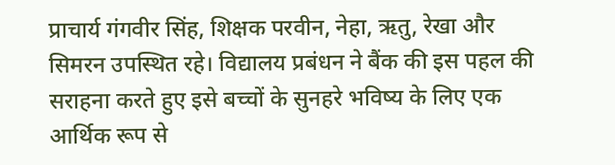प्राचार्य गंगवीर सिंह, शिक्षक परवीन, नेहा, ऋतु, रेखा और सिमरन उपस्थित रहे। विद्यालय प्रबंधन ने बैंक की इस पहल की सराहना करते हुए इसे बच्चों के सुनहरे भविष्य के लिए एक आर्थिक रूप से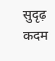सुदृढ़ कदम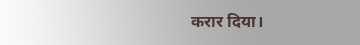करार दिया।